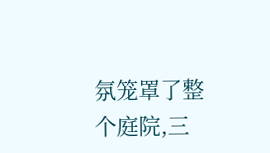氛笼罩了整个庭院,三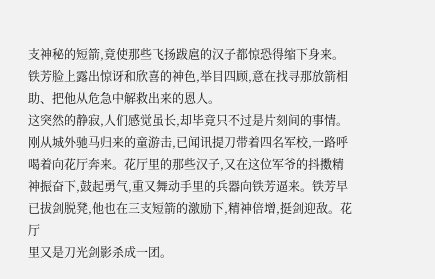支神秘的短箭,竟使那些飞扬跋扈的汉子都惊恐得缩下身来。
铁芳脸上露出惊讶和欣喜的神色,举目四顾,意在找寻那放箭相助、把他从危急中解救出来的恩人。
这突然的静寂,人们感觉虽长,却毕竟只不过是片刻间的事情。刚从城外驰马归来的童游击,已闻讯提刀带着四名军校,一路呼喝着向花厅奔来。花厅里的那些汉子,又在这位军爷的抖擞精神振奋下,鼓起勇气,重又舞动手里的兵器向铁芳逼来。铁芳早已拔剑脱凳,他也在三支短箭的激励下,精神倍增,挺剑迎敌。花厅
里又是刀光剑影杀成一团。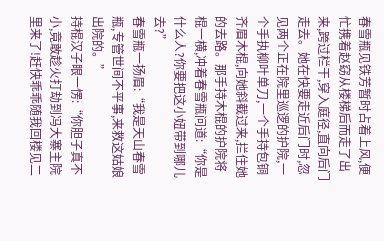春雪瓶见铁芳暂时占着上风,便忙携着赵窈从楼梯后而走了出来,跨过栏干,穿入庭径,直向后门走去。她在快要走近后门时,忽见两个正在院里巡逻的护院,一个手执柳叶单刀,一个手持包铜齐眉木棍,向她斜截过来,拦住她的去路。那手持木棍的护院将棍一横,冲着春雪瓶问道:“你是什么人?你要把这小妞带到哪儿去?”
春雪瓶一扬眉:“我是天山春雪瓶,专管世间不平事,来救这姑娘出院的。”
持棍汉子眼一愣:“你胆子真不小,竟敢趁火打劫到冯大寨主院里来了!赶快乖乖随我回楼见二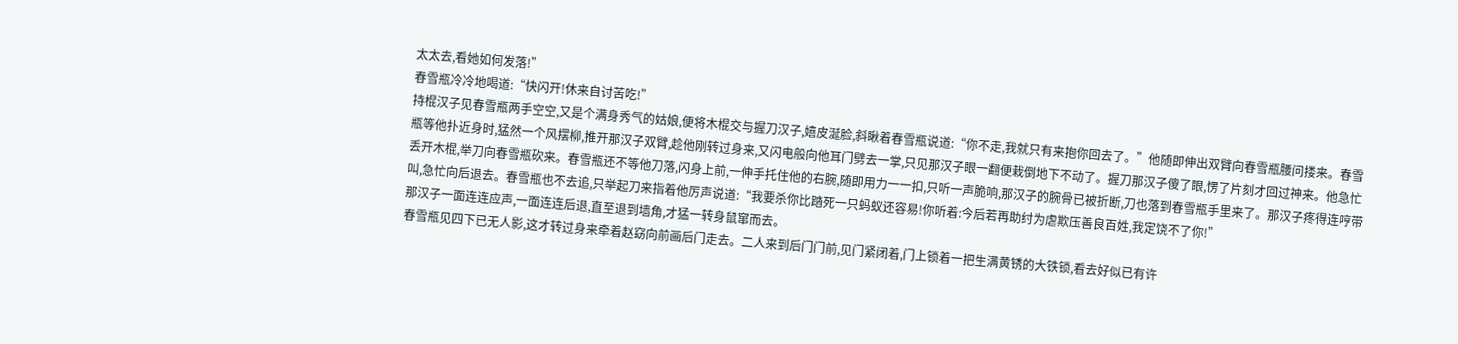太太去,看她如何发落!”
春雪瓶冷冷地喝道:“快闪开!休来自讨苦吃!”
持棍汉子见春雪瓶两手空空,又是个满身秀气的姑娘,便将木棍交与握刀汉子,嬉皮涎脸,斜瞅着春雪瓶说道:“你不走,我就只有来抱你回去了。”他随即伸出双臂向春雪瓶腰问搂来。春雪瓶等他扑近身时,猛然一个风摆柳,推开那汉子双臂,趁他刚转过身来,又闪电般向他耳门劈去一掌,只见那汉子眼一翻便栽倒地下不动了。握刀那汉子傻了眼,愣了片刻才回过神来。他急忙丢开木棍,举刀向春雪瓶砍来。春雪瓶还不等他刀落,闪身上前,一伸手托住他的右腕,随即用力一一扣,只听一声脆响,那汉子的腕骨已被折断,刀也落到春雪瓶手里来了。那汉子疼得连哼带叫,急忙向后退去。春雪瓶也不去追,只举起刀来指着他厉声说道:“我要杀你比踏死一只蚂蚁还容易!你听着:今后若再助纣为虐欺压善良百姓,我定饶不了你!”
那汉子一面连连应声,一面连连后退,直至退到墙角,才猛一转身鼠窜而去。
春雪瓶见四下已无人影,这才转过身来牵着赵窈向前画后门走去。二人来到后门门前,见门紧闭着,门上锁着一把生满黄锈的大铁锁,看去好似已有许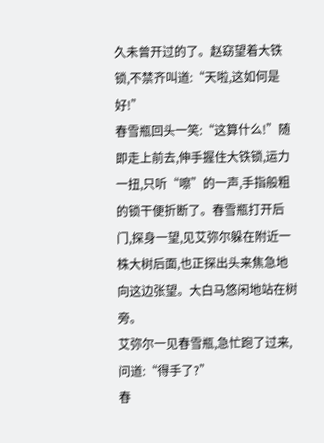久未曾开过的了。赵窈望着大铁锁,不禁齐叫道:“天啦,这如何是好!”
春雪瓶回头一笑:“这算什么!”随即走上前去,伸手握住大铁锁,运力一扭,只听“嚓”的一声,手指般粗的锁干便折断了。春雪瓶打开后门,探身一望,见艾弥尔躲在附近一株大树后面,也正探出头来焦急地向这边张望。大白马悠闲地站在树旁。
艾弥尔一见春雪瓶,急忙跑了过来,问道:“得手了?”
春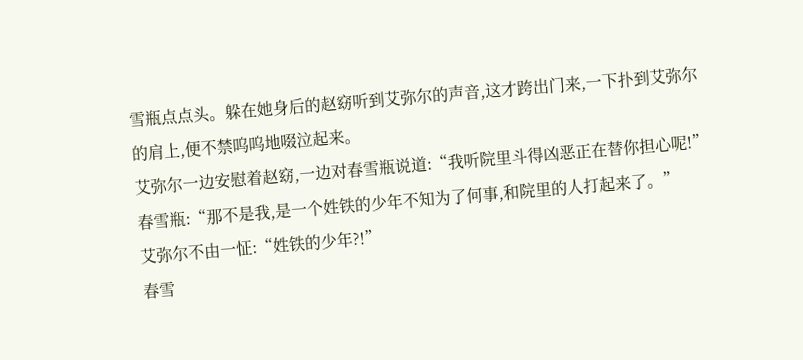雪瓶点点头。躲在她身后的赵窈听到艾弥尔的声音,这才跨出门来,一下扑到艾弥尔的肩上,便不禁呜呜地啜泣起来。
艾弥尔一边安慰着赵窈,一边对春雪瓶说道:“我听院里斗得凶恶正在替你担心呢!”
春雪瓶:“那不是我,是一个姓铁的少年不知为了何事,和院里的人打起来了。”
艾弥尔不由一怔:“姓铁的少年?!”
春雪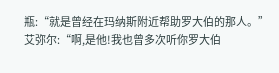瓶:“就是曾经在玛纳斯附近帮助罗大伯的那人。”
艾弥尔:“啊,是他!我也曾多次听你罗大伯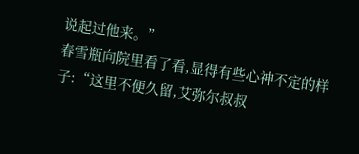说起过他来。”
春雪瓶向院里看了看,显得有些心神不定的样子:“这里不便久留,艾弥尔叔叔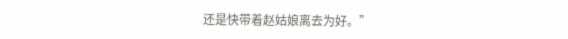还是快带着赵姑娘离去为好。”